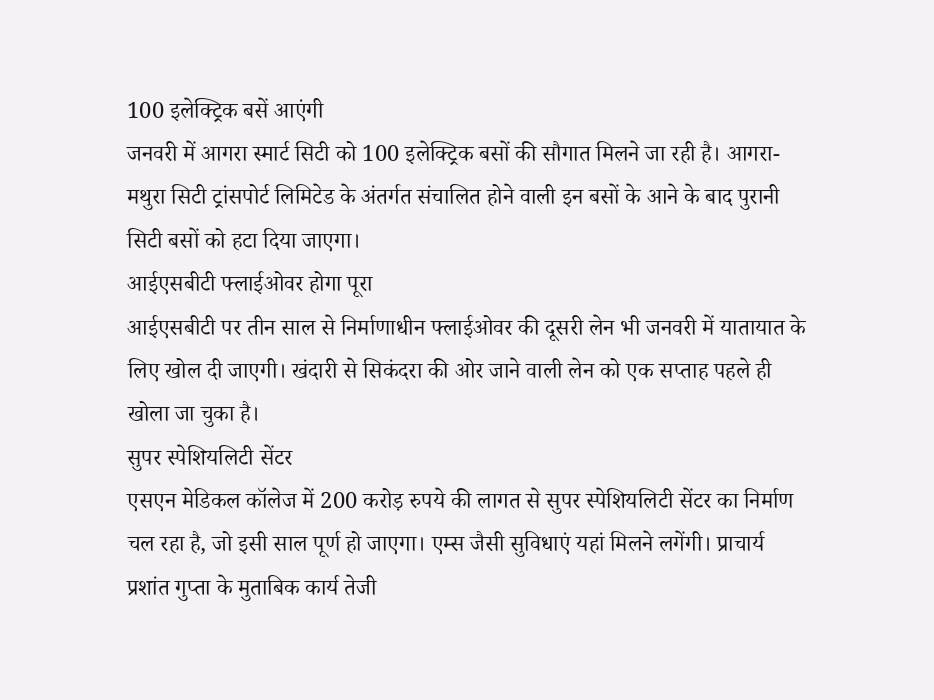100 इलेक्ट्रिक बसें आएंगी
जनवरी में आगरा स्मार्ट सिटी को 100 इलेक्ट्रिक बसों की सौगात मिलने जा रही है। आगरा-मथुरा सिटी ट्रांसपोर्ट लिमिटेड के अंतर्गत संचालित होने वाली इन बसों के आने के बाद पुरानी सिटी बसों को हटा दिया जाएगा।
आईएसबीटी फ्लाईओवर होगा पूरा
आईएसबीटी पर तीन साल से निर्माणाधीन फ्लाईओवर की दूसरी लेन भी जनवरी में यातायात के लिए खोल दी जाएगी। खंदारी से सिकंदरा की ओर जाने वाली लेन को एक सप्ताह पहले ही खोला जा चुका है।
सुपर स्पेशियलिटी सेंटर
एसएन मेडिकल कॉलेज में 200 करोड़ रुपये की लागत से सुपर स्पेशियलिटी सेंटर का निर्माण चल रहा है, जो इसी साल पूर्ण हो जाएगा। एम्स जैसी सुविधाएं यहां मिलने लगेंगी। प्राचार्य प्रशांत गुप्ता के मुताबिक कार्य तेजी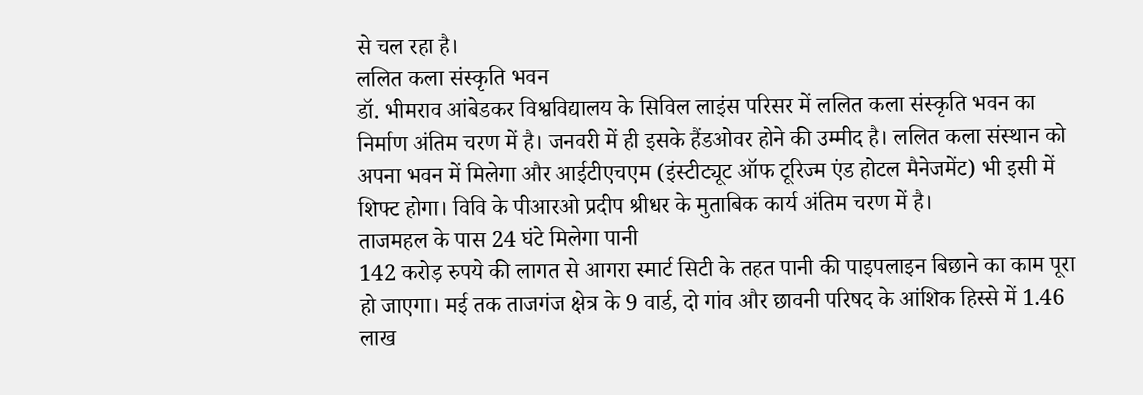से चल रहा है।
ललित कला संस्कृति भवन
डॉ. भीमराव आंबेडकर विश्वविद्यालय के सिविल लाइंस परिसर में ललित कला संस्कृति भवन का निर्माण अंतिम चरण में है। जनवरी में ही इसके हैंडओवर होने की उम्मीद है। ललित कला संस्थान को अपना भवन में मिलेगा और आईटीएचएम (इंस्टीट्यूट ऑफ टूरिज्म एंड होटल मैनेजमेंट) भी इसी में शिफ्ट होगा। विवि के पीआरओ प्रदीप श्रीधर के मुताबिक कार्य अंतिम चरण में है।
ताजमहल के पास 24 घंटे मिलेगा पानी
142 करोड़ रुपये की लागत से आगरा स्मार्ट सिटी के तहत पानी की पाइपलाइन बिछाने का काम पूरा हो जाएगा। मई तक ताजगंज क्षेत्र के 9 वार्ड, दो गांव और छावनी परिषद के आंशिक हिस्से में 1.46 लाख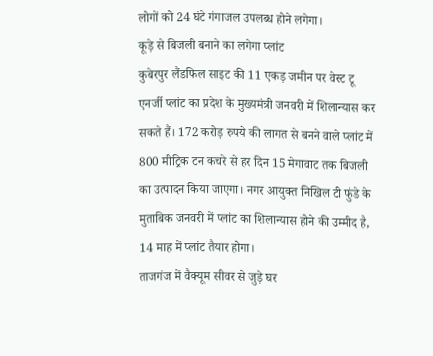लोगों को 24 घंटे गंगाजल उपलब्ध होने लगेगा।
कूड़े से बिजली बनाने का लगेगा प्लांट
कुबेरपुर लैंडफिल साइट की 11 एकड़ जमीन पर वेस्ट टू एनर्जी प्लांट का प्रदेश के मुख्यमंत्री जनवरी में शिलान्यास कर सकते हैं। 172 करोड़ रुपये की लागत से बनने वाले प्लांट में 800 मीट्रिक टन कचरे से हर दिन 15 मेगावाट तक बिजली का उत्पादन किया जाएगा। नगर आयुक्त निखिल टी फुंडे के मुताबिक जनवरी में प्लांट का शिलान्यास होने की उम्मीद है, 14 माह में प्लांट तैयार होगा।
ताजगंज में वैक्यूम सीवर से जुड़े घर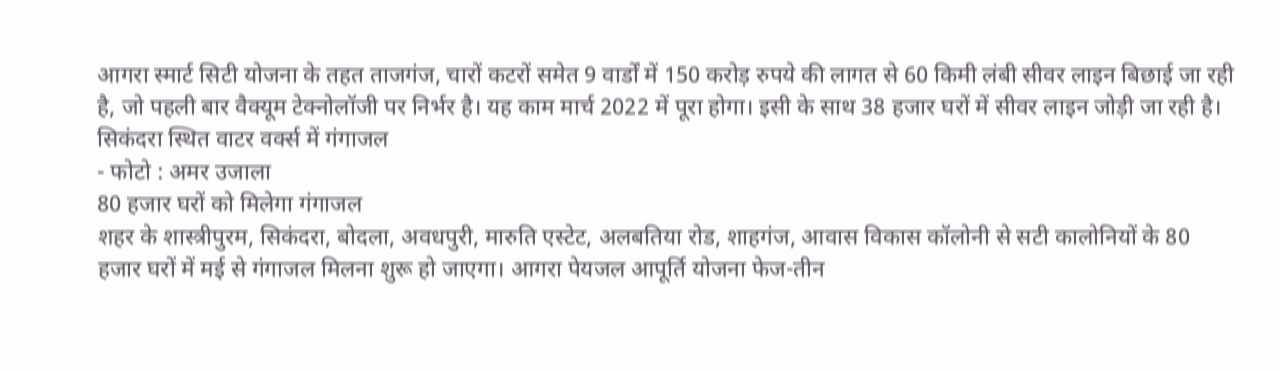आगरा स्मार्ट सिटी योजना के तहत ताजगंज, चारों कटरों समेत 9 वार्डों में 150 करोड़ रुपये की लागत से 60 किमी लंबी सीवर लाइन बिछाई जा रही है, जो पहली बार वैक्यूम टेक्नोलॉजी पर निर्भर है। यह काम मार्च 2022 में पूरा होगा। इसी के साथ 38 हजार घरों में सीवर लाइन जोड़ी जा रही है।
सिकंदरा स्थित वाटर वर्क्स में गंगाजल
- फोटो : अमर उजाला
80 हजार घरों को मिलेगा गंगाजल
शहर के शास्त्रीपुरम, सिकंदरा, बोदला, अवधपुरी, मारुति एस्टेट, अलबतिया रोड, शाहगंज, आवास विकास कॉलोनी से सटी कालोनियों के 80 हजार घरों में मई से गंगाजल मिलना शुरू हो जाएगा। आगरा पेयजल आपूर्ति योजना फेज-तीन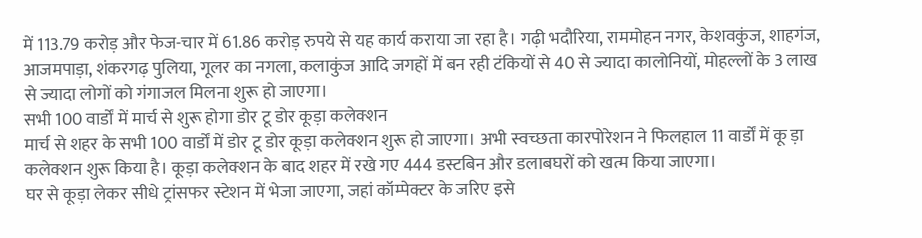में 113.79 करोड़ और फेज-चार में 61.86 करोड़ रुपये से यह कार्य कराया जा रहा है। गढ़ी भदौरिया, राममोहन नगर, केशवकुंज, शाहगंज, आजमपाड़ा, शंकरगढ़ पुलिया, गूलर का नगला, कलाकुंज आदि जगहों में बन रही टंकियों से 40 से ज्यादा कालोनियों, मोहल्लों के 3 लाख से ज्यादा लोगों को गंगाजल मिलना शुरू हो जाएगा।
सभी 100 वार्डों में मार्च से शुरू होगा डोर टू डोर कूड़ा कलेक्शन
मार्च से शहर के सभी 100 वार्डों में डोर टू डोर कूड़ा कलेक्शन शुरू हो जाएगा। अभी स्वच्छता कारपोरेशन ने फिलहाल 11 वार्डों में कू ड़ा कलेक्शन शुरू किया है। कूड़ा कलेक्शन के बाद शहर में रखे गए 444 डस्टबिन और डलाबघरों को खत्म किया जाएगा।
घर से कूड़ा लेकर सीधे ट्रांसफर स्टेशन में भेजा जाएगा, जहां कॉम्पेक्टर के जरिए इसे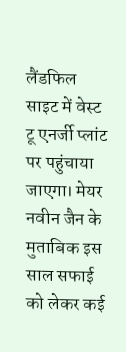लैंडफिल साइट में वेस्ट टू एनर्जी प्लांट पर पहुंचाया जाएगा। मेयर नवीन जैन के मुताबिक इस साल सफाई को लेकर कई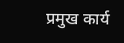प्रमुख कार्य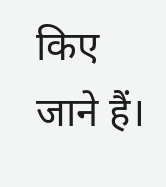किए जाने हैं।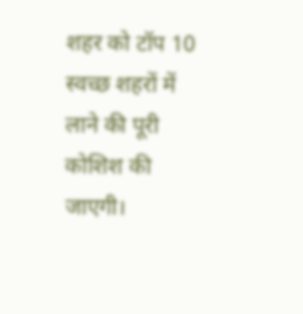शहर को टॉप 10 स्वच्छ शहरों में लाने की पूरी कोशिश की जाएगी।